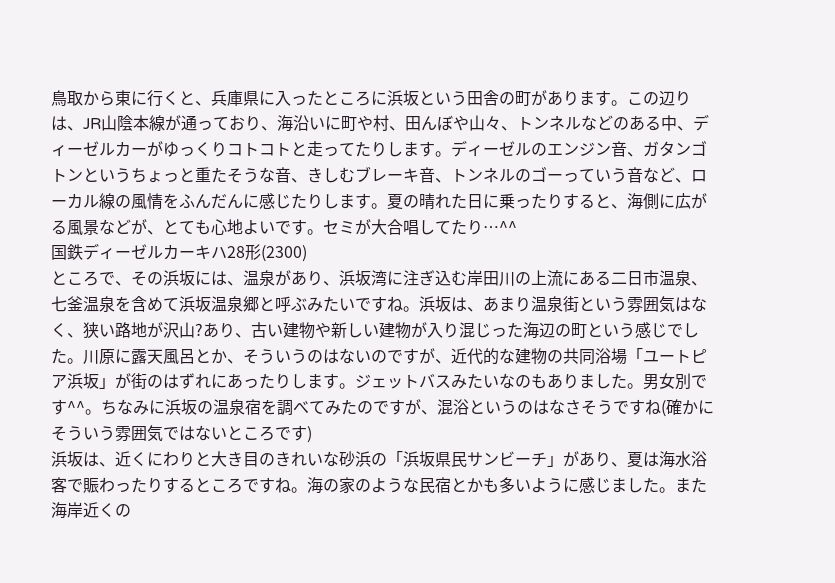鳥取から東に行くと、兵庫県に入ったところに浜坂という田舎の町があります。この辺りは、JR山陰本線が通っており、海沿いに町や村、田んぼや山々、トンネルなどのある中、ディーゼルカーがゆっくりコトコトと走ってたりします。ディーゼルのエンジン音、ガタンゴトンというちょっと重たそうな音、きしむブレーキ音、トンネルのゴーっていう音など、ローカル線の風情をふんだんに感じたりします。夏の晴れた日に乗ったりすると、海側に広がる風景などが、とても心地よいです。セミが大合唱してたり…^^
国鉄ディーゼルカーキハ28形(2300)
ところで、その浜坂には、温泉があり、浜坂湾に注ぎ込む岸田川の上流にある二日市温泉、七釜温泉を含めて浜坂温泉郷と呼ぶみたいですね。浜坂は、あまり温泉街という雰囲気はなく、狭い路地が沢山?あり、古い建物や新しい建物が入り混じった海辺の町という感じでした。川原に露天風呂とか、そういうのはないのですが、近代的な建物の共同浴場「ユートピア浜坂」が街のはずれにあったりします。ジェットバスみたいなのもありました。男女別です^^。ちなみに浜坂の温泉宿を調べてみたのですが、混浴というのはなさそうですね(確かにそういう雰囲気ではないところです)
浜坂は、近くにわりと大き目のきれいな砂浜の「浜坂県民サンビーチ」があり、夏は海水浴客で賑わったりするところですね。海の家のような民宿とかも多いように感じました。また海岸近くの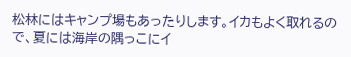松林にはキャンプ場もあったりします。イカもよく取れるので、夏には海岸の隅っこにイ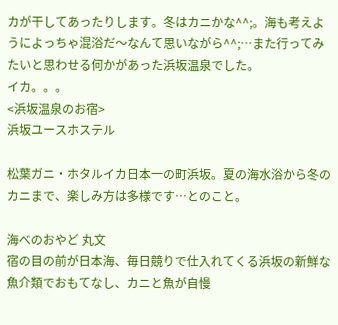カが干してあったりします。冬はカニかな^^;。海も考えようによっちゃ混浴だ〜なんて思いながら^^;…また行ってみたいと思わせる何かがあった浜坂温泉でした。
イカ。。。
<浜坂温泉のお宿>
浜坂ユースホステル

松葉ガニ・ホタルイカ日本一の町浜坂。夏の海水浴から冬のカニまで、楽しみ方は多様です…とのこと。

海べのおやど 丸文
宿の目の前が日本海、毎日競りで仕入れてくる浜坂の新鮮な魚介類でおもてなし、カニと魚が自慢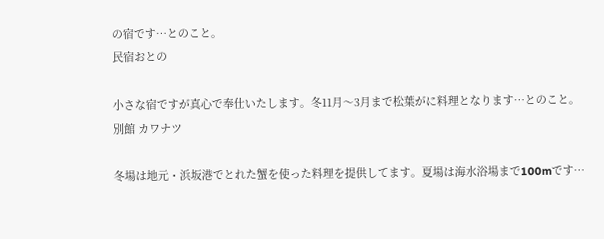の宿です…とのこと。
民宿おとの

小さな宿ですが真心で奉仕いたします。冬11月〜3月まで松葉がに料理となります…とのこと。
別館 カワナツ

冬場は地元・浜坂港でとれた蟹を使った料理を提供してます。夏場は海水浴場まで100mです…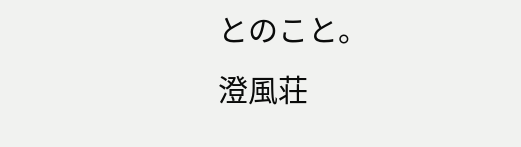とのこと。
澄風荘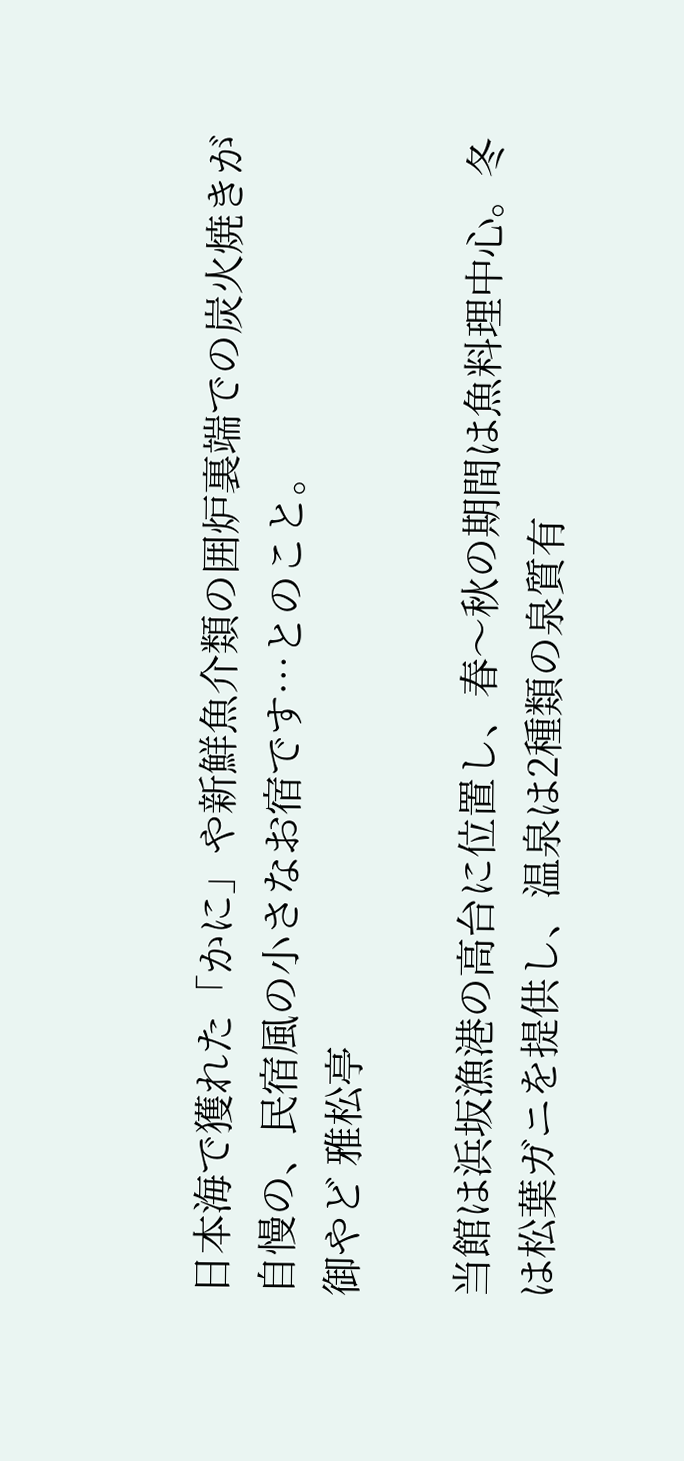日本海で獲れた「かに」や新鮮魚介類の囲炉裏端での炭火焼きが自慢の、民宿風の小さなお宿です…とのこと。
御やど 雅松亭

当館は浜坂漁港の高台に位置し、春〜秋の期間は魚料理中心。冬は松葉ガニを提供し、温泉は2種類の泉質有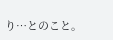り…とのこと。